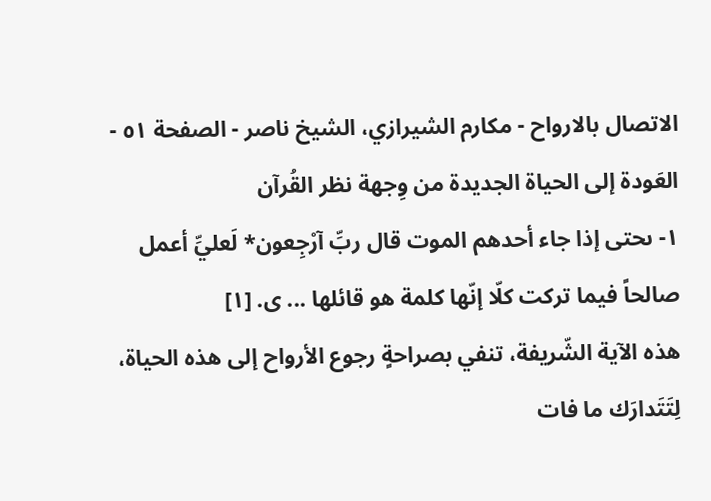الاتصال بالارواح - مكارم الشيرازي، الشيخ ناصر - الصفحة ٥١ - العَودة إلى الحياة الجديدة من وِجهة نظر القُرآن
١- ىحتى إذا جاء أحدهم الموت قال ربِّ آرْجِعون* لَعليِّ أعمل صالحاً فيما تركت كلّا إنّها كلمة هو قائلها ... ى. [١]
هذه الآية الشّريفة، تنفي بصراحةٍ رجوع الأرواح إلى هذه الحياة، لِتَتَدارَك ما فات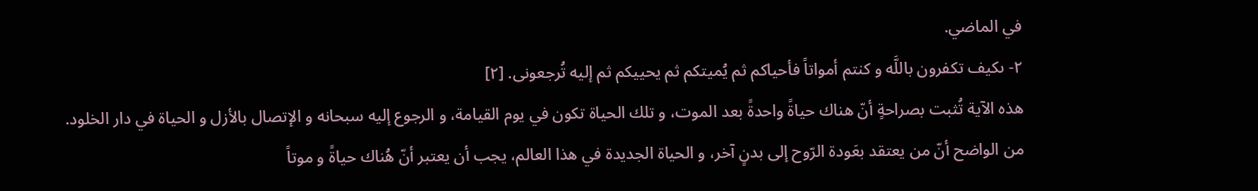في الماضي.
٢- ىكيف تكفرون باللَّه و كنتم أمواتاً فأحياكم ثم يُميتكم ثم يحييكم ثم إليه تُرجعونى. [٢]
هذه الآية تُثبت بصراحةٍ أنّ هناك حياةً واحدةً بعد الموت، و تلك الحياة تكون في يوم القيامة، و الرجوع إليه سبحانه و الإتصال بالأزل و الحياة في دار الخلود.
من الواضح أنّ من يعتقد بعَودة الرّوح إلى بدنٍ آخر، و الحياة الجديدة في هذا العالم، يجب أن يعتبر أنّ هُناك حياةً و موتاً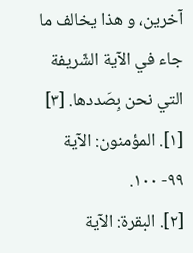آخرين، و هذا يخالف ما جاء في الآية الشّريفة التي نحن بِصَددها. [٣]
[١]. المؤمنون: الآية ٩٩- ١٠٠.
[٢]. البقرة: الآية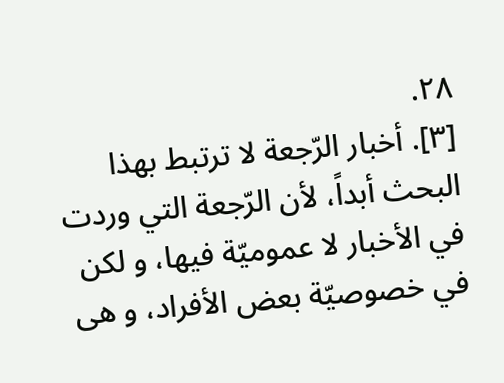٢٨.
[٣]. أخبار الرّجعة لا ترتبط بهذا البحث أبداً، لأن الرّجعة التي وردت في الأخبار لا عموميّة فيها، و لكن في خصوصيّة بعض الأفراد، و هى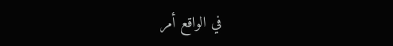في الواقع أمر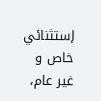إستثنائي خاص و غير عام،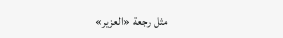مثل رجعة «العزير»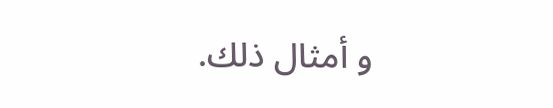و أمثال ذلك.